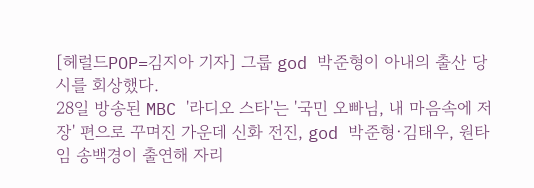[헤럴드POP=김지아 기자] 그룹 god 박준형이 아내의 출산 당시를 회상했다.
28일 방송된 MBC '라디오 스타'는 '국민 오빠님, 내 마음속에 저장' 편으로 꾸며진 가운데 신화 전진, god 박준형·김태우, 원타임 송백경이 출연해 자리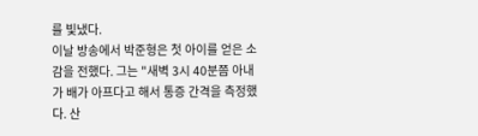를 빛냈다.
이날 방송에서 박준형은 첫 아이를 얻은 소감을 전했다. 그는 "새벽 3시 40분쯤 아내가 배가 아프다고 해서 통증 간격을 측정했다. 산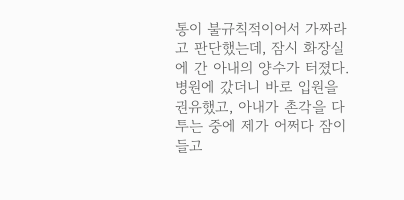통이 불규칙적이어서 가짜라고 판단했는데, 잠시 화장실에 간 아내의 양수가 터졌다. 병원에 갔더니 바로 입원을 권유했고, 아내가 촌각을 다투는 중에 제가 어쩌다 잠이 들고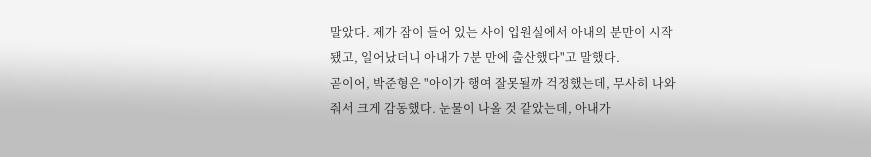말았다. 제가 잠이 들어 있는 사이 입원실에서 아내의 분만이 시작됐고, 일어났더니 아내가 7분 만에 출산했다"고 말했다.
곧이어, 박준형은 "아이가 행여 잘못될까 걱정했는데, 무사히 나와줘서 크게 감동했다. 눈물이 나올 것 같았는데, 아내가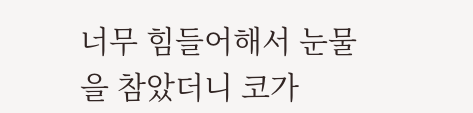너무 힘들어해서 눈물을 참았더니 코가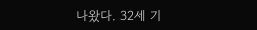나왔다. 32세 기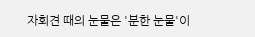자회견 때의 눈물은 '분한 눈물'이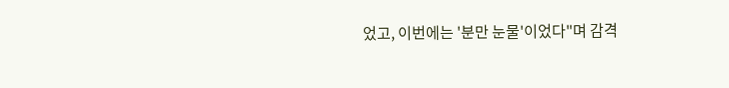었고, 이번에는 '분만 눈물'이었다"며 감격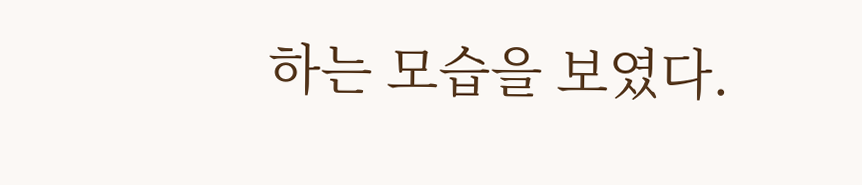하는 모습을 보였다.